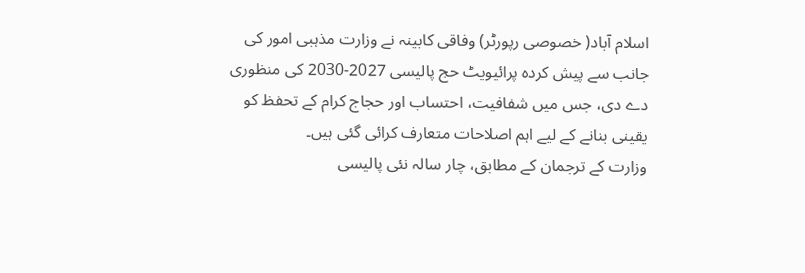اسلام آباد( خصوصی رپورٹر) وفاقی کابینہ نے وزارت مذہبی امور کی جانب سے پیش کردہ پرائیویٹ حج پالیسی 2027-2030 کی منظوری دے دی، جس میں شفافیت، احتساب اور حجاج کرام کے تحفظ کو یقینی بنانے کے لیے اہم اصلاحات متعارف کرائی گئی ہیں۔
وزارت کے ترجمان کے مطابق، چار سالہ نئی پالیسی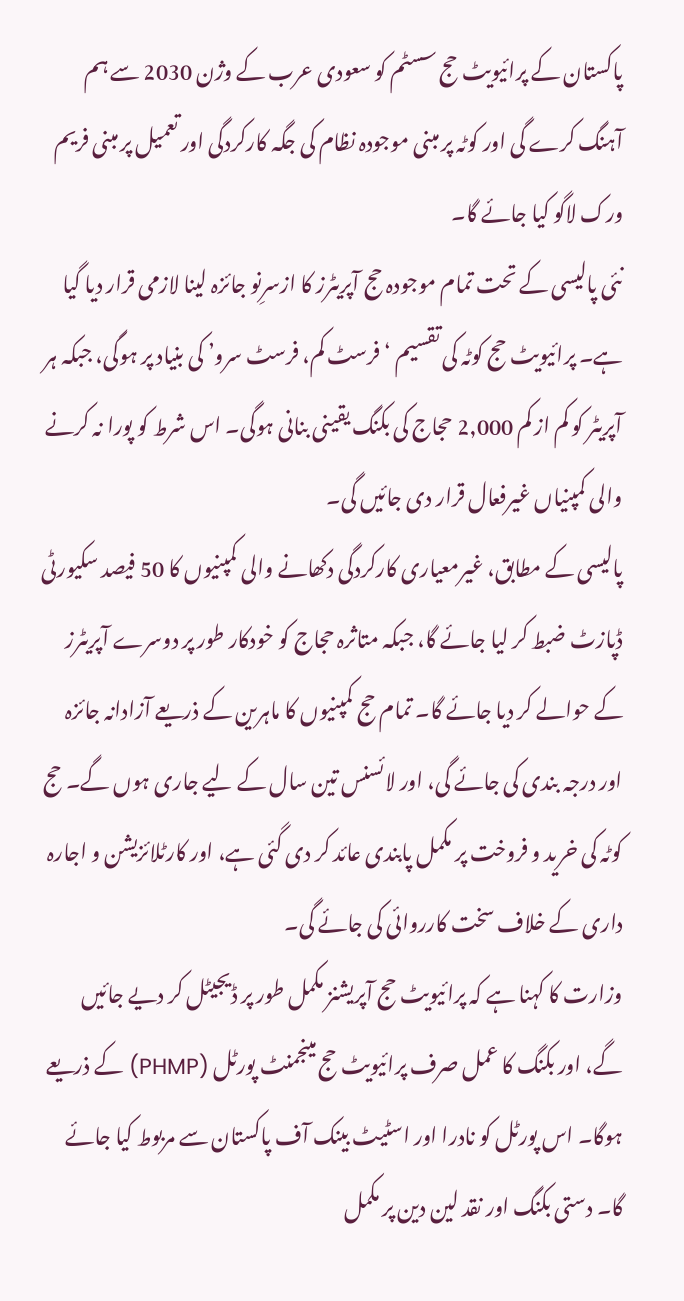پاکستان کے پرائیویٹ حج سسٹم کو سعودی عرب کے وژن 2030 سے ہم آہنگ کرے گی اور کوٹہ پر مبنی موجودہ نظام کی جگہ کارکردگی اور تعمیل پر مبنی فریم ورک لاگو کیا جائے گا۔
نئی پالیسی کے تحت تمام موجودہ حج آپریٹرز کا ازسرِنو جائزہ لینا لازمی قرار دیا گیا ہے۔ پرائیویٹ حج کوٹہ کی تقسیم ‘فرسٹ کم، فرسٹ سرو’ کی بنیاد پر ہوگی، جبکہ ہر آپریٹر کو کم از کم 2,000 حجاج کی بکنگ یقینی بنانی ہوگی۔ اس شرط کو پورا نہ کرنے والی کمپنیاں غیرفعال قرار دی جائیں گی۔
پالیسی کے مطابق، غیرمعیاری کارکردگی دکھانے والی کمپنیوں کا 50 فیصد سکیورٹی ڈپازٹ ضبط کر لیا جائے گا، جبکہ متاثرہ حجاج کو خودکار طور پر دوسرے آپریٹرز کے حوالے کر دیا جائے گا۔ تمام حج کمپنیوں کا ماہرین کے ذریعے آزادانہ جائزہ اور درجہ بندی کی جائے گی، اور لائسنس تین سال کے لیے جاری ہوں گے۔ حج کوٹہ کی خرید و فروخت پر مکمل پابندی عائد کر دی گئی ہے، اور کارٹلائزیشن و اجارہ داری کے خلاف سخت کارروائی کی جائے گی۔
وزارت کا کہنا ہے کہ پرائیویٹ حج آپریشنز مکمل طور پر ڈیجیٹل کر دیے جائیں گے، اور بکنگ کا عمل صرف پرائیویٹ حج مینجمنٹ پورٹل (PHMP) کے ذریعے ہوگا۔ اس پورٹل کو نادرا اور اسٹیٹ بینک آف پاکستان سے مربوط کیا جائے گا۔ دستی بکنگ اور نقد لین دین پر مکمل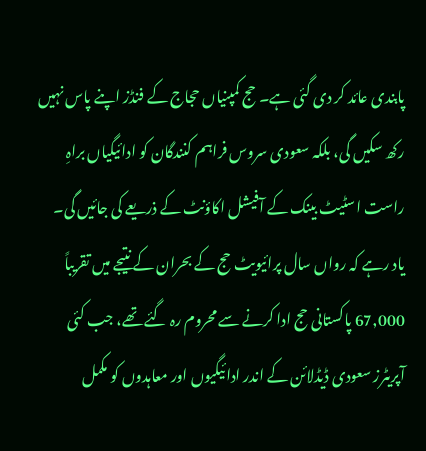پابندی عائد کر دی گئی ہے۔ حج کمپنیاں حجاج کے فنڈز اپنے پاس نہیں رکھ سکیں گی، بلکہ سعودی سروس فراہم کنندگان کو ادائیگیاں براہِ راست اسٹیٹ بینک کے آفیشل اکاؤنٹ کے ذریعے کی جائیں گی۔
یاد رہے کہ رواں سال پرائیویٹ حج کے بحران کے نتیجے میں تقریباً 67,000 پاکستانی حج ادا کرنے سے محروم رہ گئے تھے، جب کئی آپریٹرز سعودی ڈیڈلائن کے اندر ادائیگیوں اور معاہدوں کو مکمل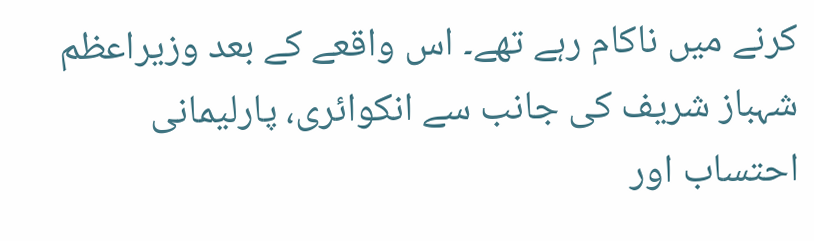کرنے میں ناکام رہے تھے۔ اس واقعے کے بعد وزیراعظم شہباز شریف کی جانب سے انکوائری، پارلیمانی احتساب اور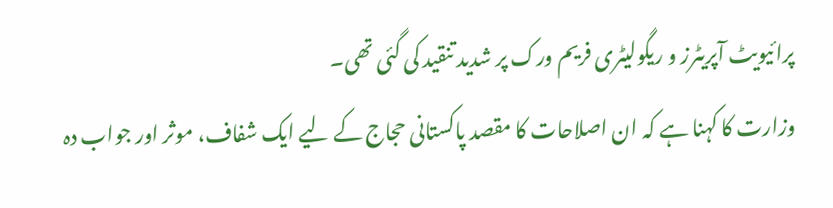پرائیویٹ آپریٹرز و ریگولیٹری فریم ورک پر شدید تنقید کی گئی تھی۔
وزارت کا کہنا ہے کہ ان اصلاحات کا مقصد پاکستانی حجاج کے لیے ایک شفاف، موثر اور جواب دہ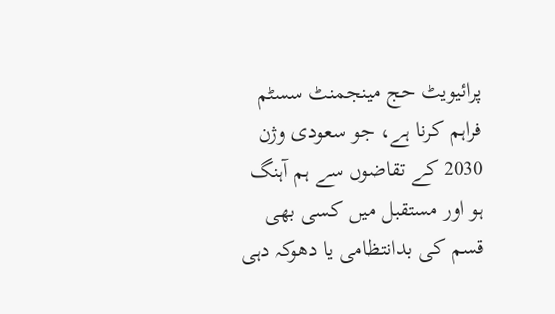پرائیویٹ حج مینجمنٹ سسٹم فراہم کرنا ہے، جو سعودی وژن 2030 کے تقاضوں سے ہم آہنگ ہو اور مستقبل میں کسی بھی قسم کی بدانتظامی یا دھوکہ دہی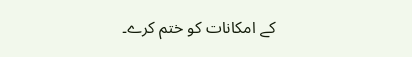کے امکانات کو ختم کرے۔